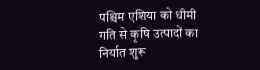पश्चिम एशिया को धीमी गति से कृषि उत्पादों का निर्यात शुरू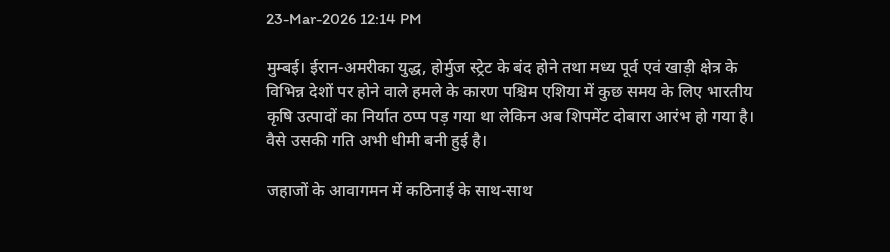23-Mar-2026 12:14 PM

मुम्बई। ईरान-अमरीका युद्ध, होर्मुज स्ट्रेट के बंद होने तथा मध्य पूर्व एवं खाड़ी क्षेत्र के विभिन्न देशों पर होने वाले हमले के कारण पश्चिम एशिया में कुछ समय के लिए भारतीय कृषि उत्पादों का निर्यात ठप्प पड़ गया था लेकिन अब शिपमेंट दोबारा आरंभ हो गया है। वैसे उसकी गति अभी धीमी बनी हुई है।

जहाजों के आवागमन में कठिनाई के साथ-साथ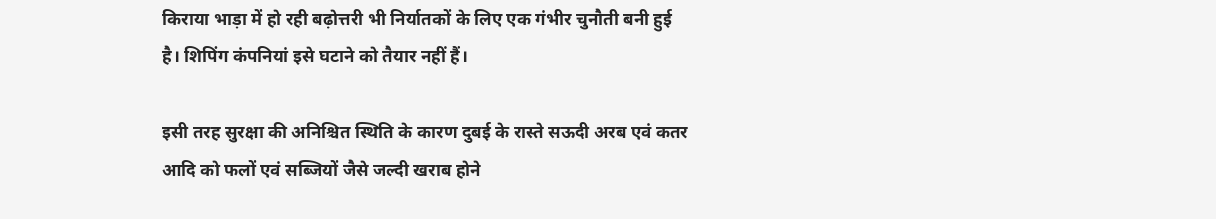किराया भाड़ा में हो रही बढ़ोत्तरी भी निर्यातकों के लिए एक गंभीर चुनौती बनी हुई है। शिपिंग कंपनियां इसे घटाने को तैयार नहीं हैं।

इसी तरह सुरक्षा की अनिश्चित स्थिति के कारण दुबई के रास्ते सऊदी अरब एवं कतर आदि को फलों एवं सब्जियों जैसे जल्दी खराब होने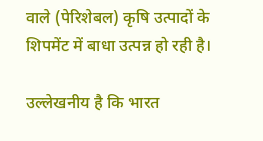वाले (पेरिशेबल) कृषि उत्पादों के शिपमेंट में बाधा उत्पन्न हो रही है।

उल्लेखनीय है कि भारत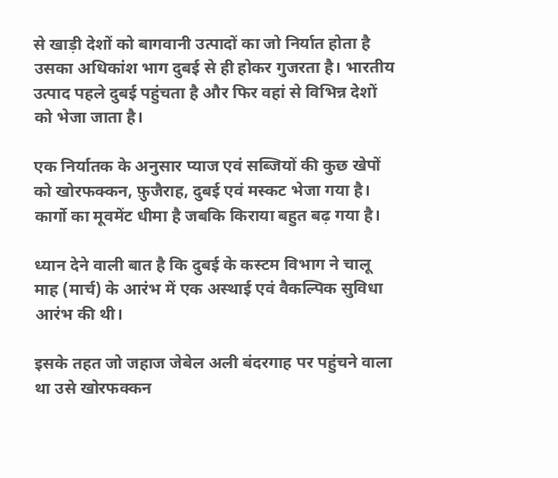से खाड़ी देशों को बागवानी उत्पादों का जो निर्यात होता है उसका अधिकांश भाग दुबई से ही होकर गुजरता है। भारतीय उत्पाद पहले दुबई पहुंचता है और फिर वहां से विभिन्न देशों को भेजा जाता है।

एक निर्यातक के अनुसार प्याज एवं सब्जियों की कुछ खेपों को खोरफक्कन, फ़ुजैराह, दुबई एवं मस्कट भेजा गया है। कार्गो का मूवमेंट धीमा है जबकि किराया बहुत बढ़ गया है।

ध्यान देने वाली बात है कि दुबई के कस्टम विभाग ने चालू माह (मार्च) के आरंभ में एक अस्थाई एवं वैकल्पिक सुविधा आरंभ की थी।

इसके तहत जो जहाज जेबेल अली बंदरगाह पर पहुंचने वाला था उसे खोरफक्कन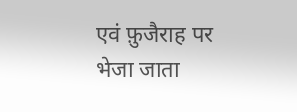एवं फ़ुजैराह पर भेजा जाता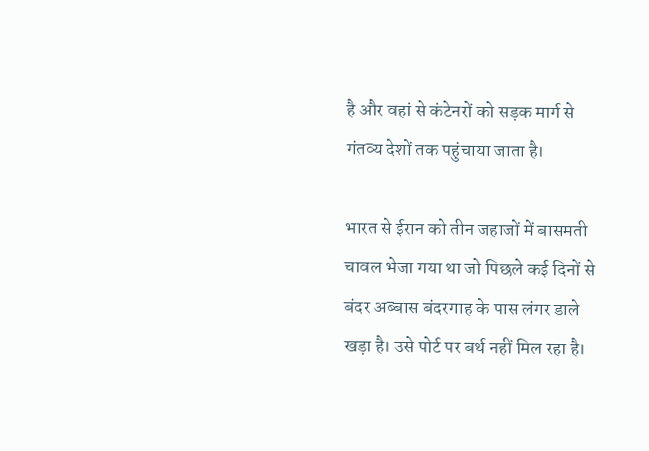है और वहां से कंटेनरों को सड़क मार्ग से गंतव्य देशों तक पहुंचाया जाता है।

भारत से ईरान को तीन जहाजों में बासमती चावल भेजा गया था जो पिछले कई दिनों से बंदर अब्बास बंदरगाह के पास लंगर डाले खड़ा है। उसे पोर्ट पर बर्थ नहीं मिल रहा है।